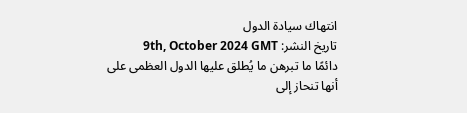انتهاك سيادة الدول
تاريخ النشر: 9th, October 2024 GMT
دائمًا ما تبرهن ما يُطلق عليها الدول العظمى على أنها تنحاز إلى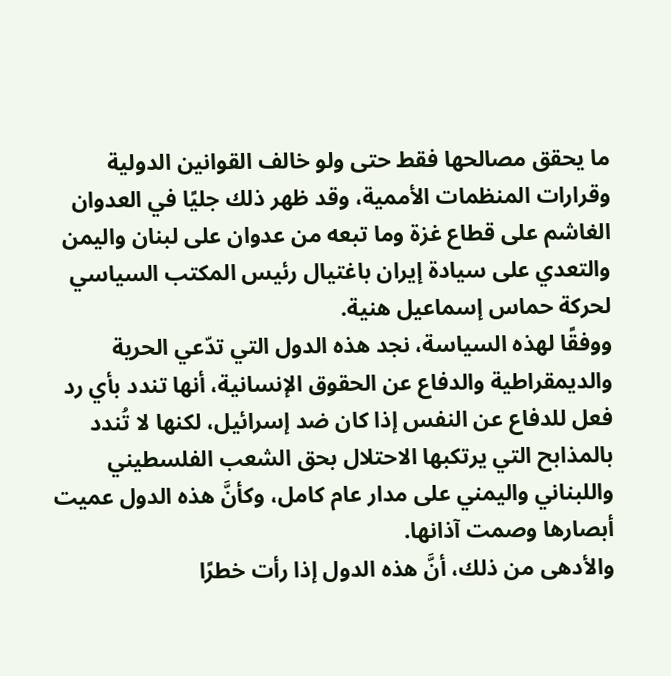ما يحقق مصالحها فقط حتى ولو خالف القوانين الدولية وقرارات المنظمات الأممية، وقد ظهر ذلك جليًا في العدوان الغاشم على قطاع غزة وما تبعه من عدوان على لبنان واليمن والتعدي على سيادة إيران باغتيال رئيس المكتب السياسي لحركة حماس إسماعيل هنية.
ووفقًا لهذه السياسة، نجد هذه الدول التي تدّعي الحرية والديمقراطية والدفاع عن الحقوق الإنسانية، أنها تندد بأي رد فعل للدفاع عن النفس إذا كان ضد إسرائيل، لكنها لا تُندد بالمذابح التي يرتكبها الاحتلال بحق الشعب الفلسطيني واللبناني واليمني على مدار عام كامل، وكأنَّ هذه الدول عميت أبصارها وصمت آذانها.
والأدهى من ذلك، أنَّ هذه الدول إذا رأت خطرًا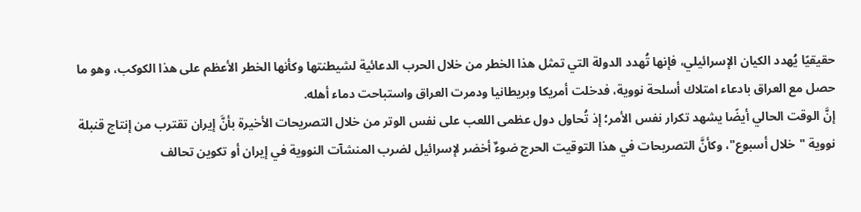حقيقيًا يُهدد الكيان الإسرائيلي، فإنها تُهدد الدولة التي تمثل هذا الخطر من خلال الحرب الدعائية لشيطنتها وكأنها الخطر الأعظم على هذا الكوكب، وهو ما حصل مع العراق بادعاء امتلاك أسلحة نووية، فدخلت أمريكا وبريطانيا ودمرت العراق واستباحت دماء أهله.
إنَّ الوقت الحالي أيضًا يشهد تكرار نفس الأمر؛ إذ تُحاول دول عظمى اللعب على نفس الوتر من خلال التصريحات الأخيرة بأنَّ إيران تقترب من إنتاج قنبلة نووية "خلال أسبوع"، وكأنَّ التصريحات في هذا التوقيت الحرج ضوءٌ أخضر لإسرائيل لضرب المنشآت النووية في إيران أو تكوين تحالف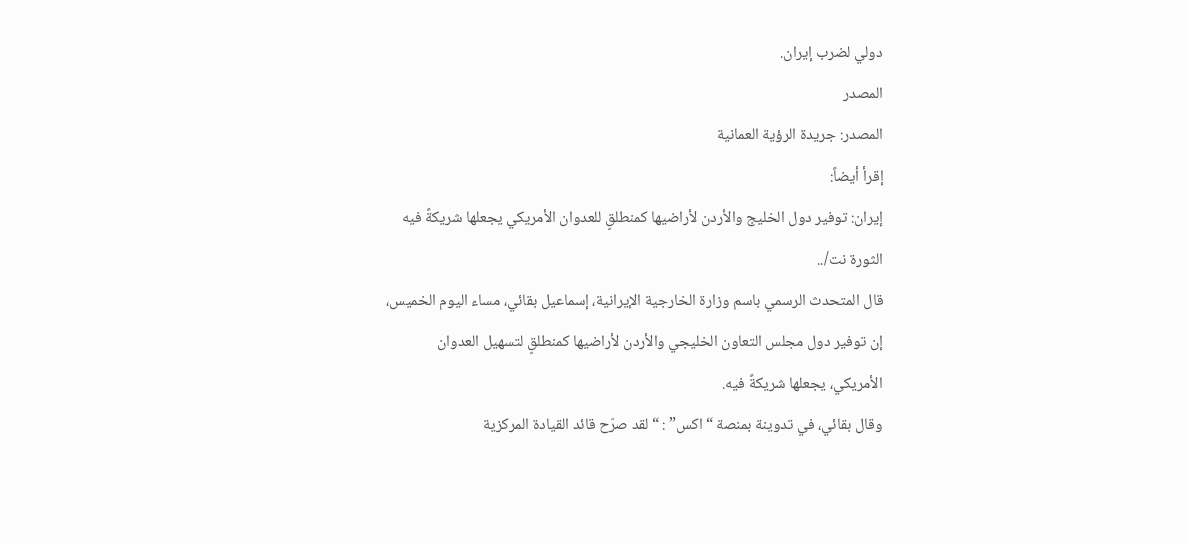دولي لضرب إيران.
المصدر
المصدر: جريدة الرؤية العمانية
إقرأ أيضاً:
إيران: توفير دول الخليج والأردن لأراضيها كمنطلقٍ للعدوان الأمريكي يجعلها شريكةً فيه
الثورة نت/..
قال المتحدث الرسمي باسم وزارة الخارجية الإيرانية، إسماعيل بقائي، مساء اليوم الخميس، إن توفير دول مجلس التعاون الخليجي والأردن لأراضيها كمنطلقٍ لتسهيل العدوان الأمريكي، يجعلها شريكةً فيه.
وقال بقائي، في تدوينة بمنصة “اكس” : “لقد صرّح قائد القيادة المركزية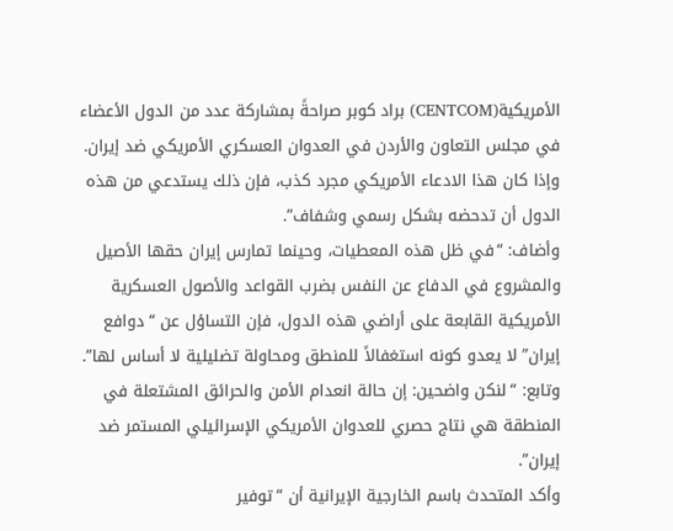الأمريكية(CENTCOM) براد کوبر صراحةً بمشاركة عدد من الدول الأعضاء في مجلس التعاون والأردن في العدوان العسكري الأمريكي ضد إيران. وإذا كان هذا الادعاء الأمريكي مجرد كذب، فإن ذلك يستدعي من هذه الدول أن تدحضه بشكل رسمي وشفاف”.
وأضاف: “في ظل هذه المعطيات، وحينما تمارس إيران حقها الأصيل والمشروع في الدفاع عن النفس بضرب القواعد والأصول العسكرية الأمريكية القابعة على أراضي هذه الدول، فإن التساؤل عن “دوافع إيران” لا يعدو كونه استغفالاً للمنطق ومحاولة تضليلية لا أساس لها”.
وتابع: “لنكن واضحين: إن حالة انعدام الأمن والحرائق المشتعلة في المنطقة هي نتاج حصري للعدوان الأمريكي الإسرائيلي المستمر ضد إيران”.
وأكد المتحدث باسم الخارجية الإيرانية أن “توفير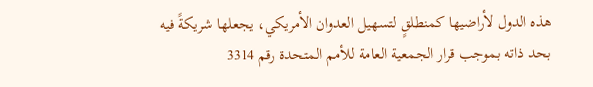هذه الدول لأراضيها كمنطلقٍ لتسهيل العدوان الأمريكي، يجعلها شريكةً فيه بحد ذاته بموجب قرار الجمعية العامة للأمم المتحدة رقم 3314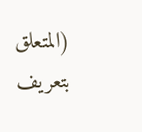(المتعلق بتعريف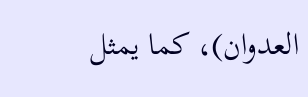العدوان)، كما يمثل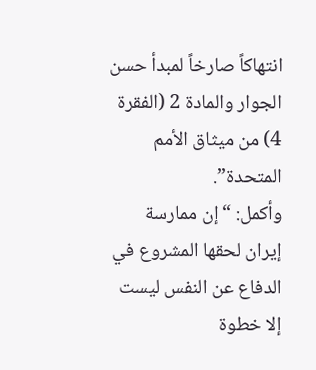انتهاكاً صارخاً لمبدأ حسن الجوار والمادة 2 (الفقرة 4) من ميثاق الأمم المتحدة”.
وأكمل: “إن ممارسة إيران لحقها المشروع في الدفاع عن النفس ليست إلا خطوة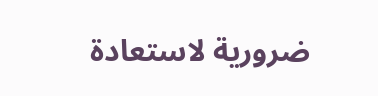ضرورية لاستعادة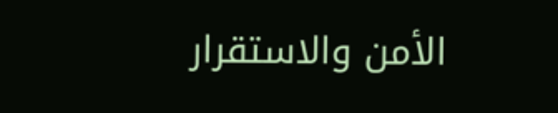الأمن والاستقرار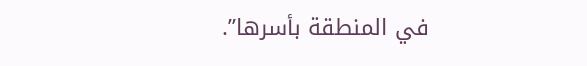في المنطقة بأسرها”.